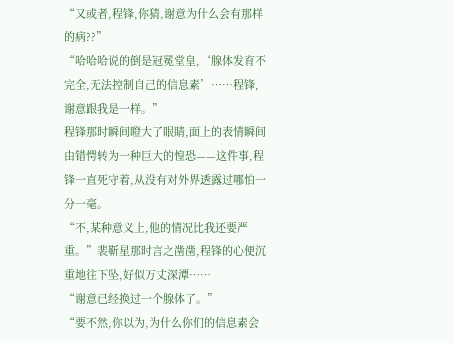“又或者,程锋,你猜,谢意为什么会有那样的病??”
“哈哈哈说的倒是冠冕堂皇,‘腺体发育不完全,无法控制自己的信息素’……程锋,谢意跟我是一样。”
程锋那时瞬间瞪大了眼睛,面上的表情瞬间由错愕转为一种巨大的惶恐——这件事,程锋一直死守着,从没有对外界透露过哪怕一分一毫。
“不,某种意义上,他的情况比我还要严重。”裴靳星那时言之凿凿,程锋的心便沉重地往下坠,好似万丈深潭……
“谢意已经换过一个腺体了。”
“要不然,你以为,为什么你们的信息素会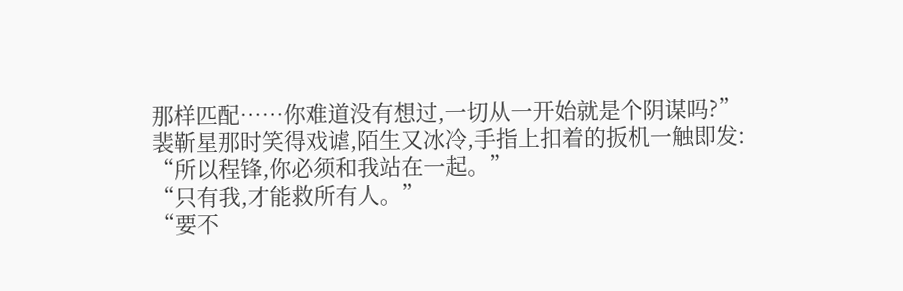那样匹配……你难道没有想过,一切从一开始就是个阴谋吗?”
裴靳星那时笑得戏谑,陌生又冰冷,手指上扣着的扳机一触即发:
“所以程锋,你必须和我站在一起。”
“只有我,才能救所有人。”
“要不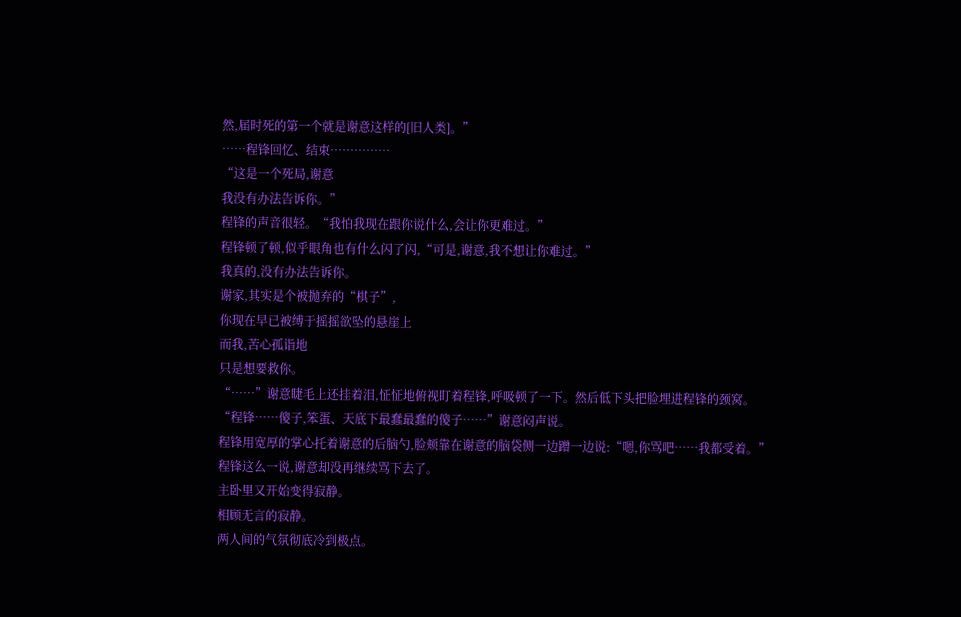然,届时死的第一个就是谢意这样的[旧人类]。”
……程锋回忆、结束……………
“这是一个死局,谢意
我没有办法告诉你。”
程锋的声音很轻。“我怕我现在跟你说什么,会让你更难过。”
程锋顿了顿,似乎眼角也有什么闪了闪,“可是,谢意,我不想让你难过。”
我真的,没有办法告诉你。
谢家,其实是个被抛弃的“棋子”,
你现在早已被缚于摇摇欲坠的悬崖上
而我,苦心孤诣地
只是想要救你。
“……”谢意睫毛上还挂着泪,怔怔地俯视盯着程锋,呼吸顿了一下。然后低下头把脸埋进程锋的颈窝。
“程锋……傻子,笨蛋、天底下最蠢最蠢的傻子……”谢意闷声说。
程锋用宽厚的掌心托着谢意的后脑勺,脸颊靠在谢意的脑袋侧一边蹭一边说:“嗯,你骂吧……我都受着。”
程锋这么一说,谢意却没再继续骂下去了。
主卧里又开始变得寂静。
相顾无言的寂静。
两人间的气氛彻底冷到极点。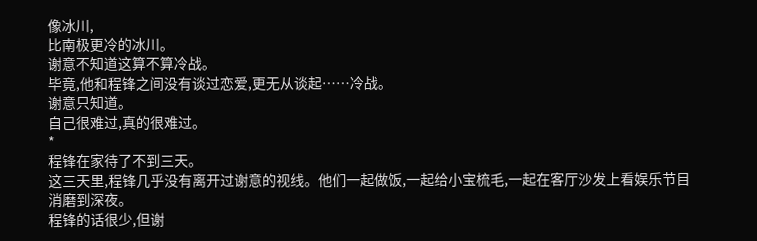像冰川,
比南极更冷的冰川。
谢意不知道这算不算冷战。
毕竟,他和程锋之间没有谈过恋爱,更无从谈起……冷战。
谢意只知道。
自己很难过,真的很难过。
*
程锋在家待了不到三天。
这三天里,程锋几乎没有离开过谢意的视线。他们一起做饭,一起给小宝梳毛,一起在客厅沙发上看娱乐节目消磨到深夜。
程锋的话很少,但谢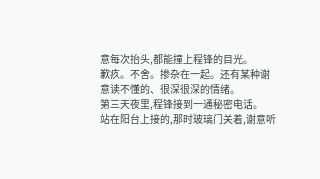意每次抬头,都能撞上程锋的目光。
歉疚。不舍。掺杂在一起。还有某种谢意读不懂的、很深很深的情绪。
第三天夜里,程锋接到一通秘密电话。
站在阳台上接的,那时玻璃门关着,谢意听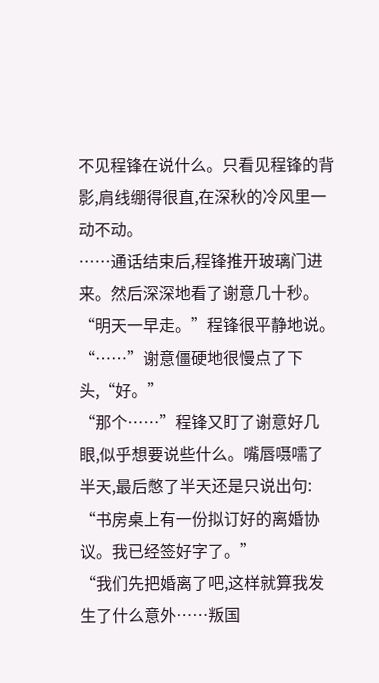不见程锋在说什么。只看见程锋的背影,肩线绷得很直,在深秋的冷风里一动不动。
……通话结束后,程锋推开玻璃门进来。然后深深地看了谢意几十秒。
“明天一早走。”程锋很平静地说。
“……”谢意僵硬地很慢点了下头,“好。”
“那个……”程锋又盯了谢意好几眼,似乎想要说些什么。嘴唇嗫嚅了半天,最后憋了半天还是只说出句:
“书房桌上有一份拟订好的离婚协议。我已经签好字了。”
“我们先把婚离了吧,这样就算我发生了什么意外……叛国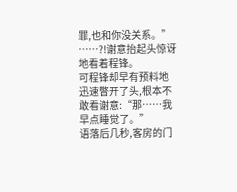罪,也和你没关系。”
……?!谢意抬起头惊讶地看着程锋。
可程锋却早有预料地迅速瞥开了头,根本不敢看谢意:“那……我早点睡觉了。”
语落后几秒,客房的门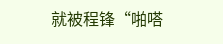就被程锋“啪嗒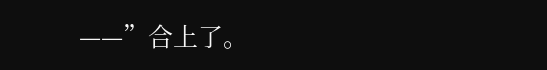——”合上了。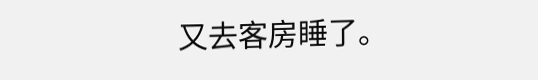又去客房睡了。